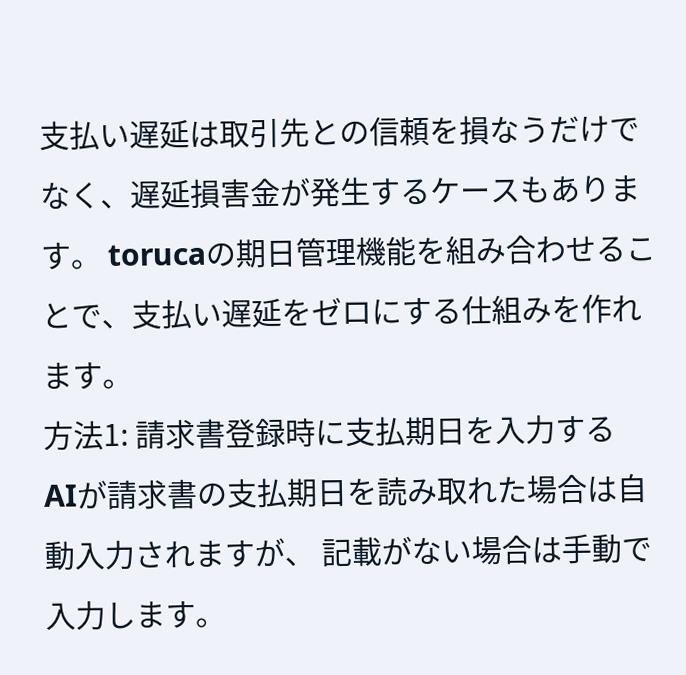支払い遅延は取引先との信頼を損なうだけでなく、遅延損害金が発生するケースもあります。 torucaの期日管理機能を組み合わせることで、支払い遅延をゼロにする仕組みを作れます。
方法1: 請求書登録時に支払期日を入力する
AIが請求書の支払期日を読み取れた場合は自動入力されますが、 記載がない場合は手動で入力します。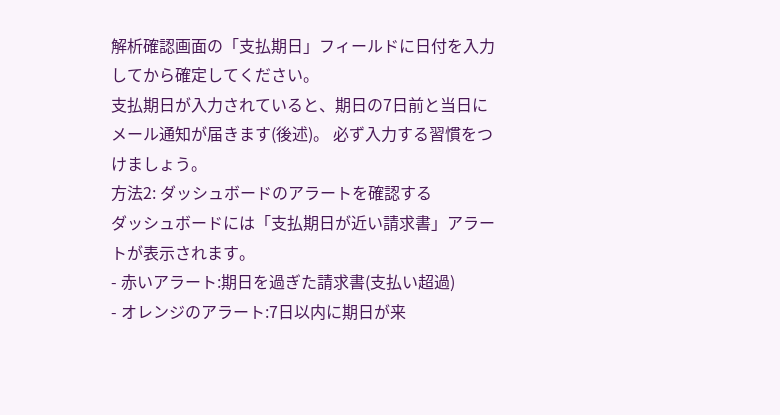解析確認画面の「支払期日」フィールドに日付を入力してから確定してください。
支払期日が入力されていると、期日の7日前と当日にメール通知が届きます(後述)。 必ず入力する習慣をつけましょう。
方法2: ダッシュボードのアラートを確認する
ダッシュボードには「支払期日が近い請求書」アラートが表示されます。
- 赤いアラート:期日を過ぎた請求書(支払い超過)
- オレンジのアラート:7日以内に期日が来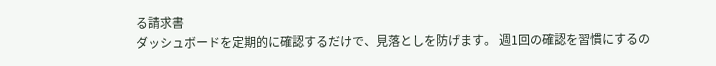る請求書
ダッシュボードを定期的に確認するだけで、見落としを防げます。 週1回の確認を習慣にするの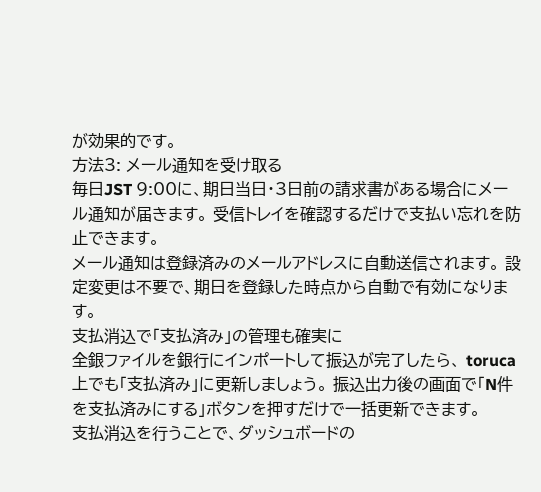が効果的です。
方法3: メール通知を受け取る
毎日JST 9:00に、期日当日・3日前の請求書がある場合にメール通知が届きます。 受信トレイを確認するだけで支払い忘れを防止できます。
メール通知は登録済みのメールアドレスに自動送信されます。 設定変更は不要で、期日を登録した時点から自動で有効になります。
支払消込で「支払済み」の管理も確実に
全銀ファイルを銀行にインポートして振込が完了したら、 toruca上でも「支払済み」に更新しましょう。 振込出力後の画面で「N件を支払済みにする」ボタンを押すだけで一括更新できます。
支払消込を行うことで、ダッシュボードの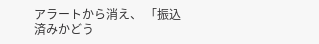アラートから消え、 「振込済みかどう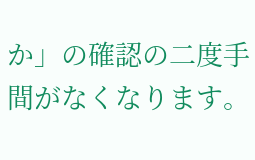か」の確認の二度手間がなくなります。